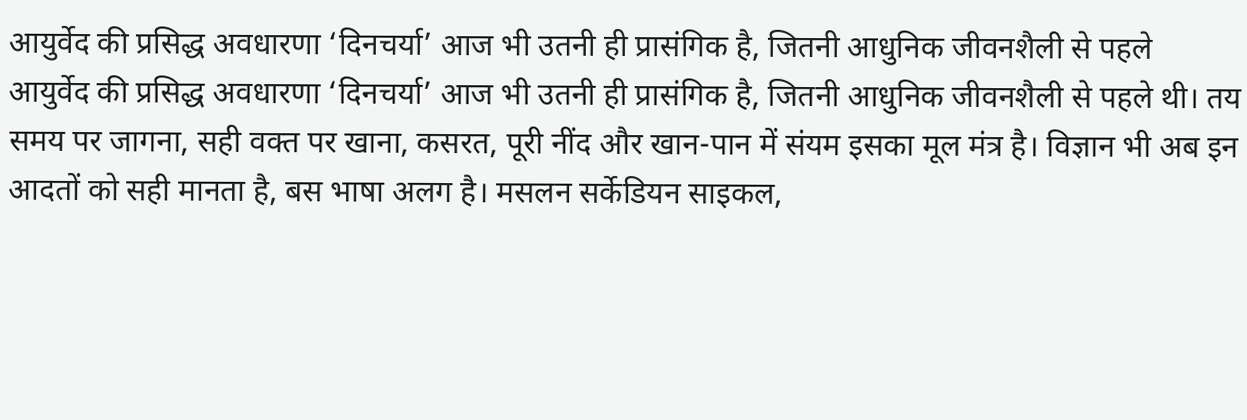आयुर्वेद की प्रसिद्ध अवधारणा ‘दिनचर्या’ आज भी उतनी ही प्रासंगिक है, जितनी आधुनिक जीवनशैली से पहले
आयुर्वेद की प्रसिद्ध अवधारणा ‘दिनचर्या’ आज भी उतनी ही प्रासंगिक है, जितनी आधुनिक जीवनशैली से पहले थी। तय समय पर जागना, सही वक्त पर खाना, कसरत, पूरी नींद और खान-पान में संयम इसका मूल मंत्र है। विज्ञान भी अब इन आदतों को सही मानता है, बस भाषा अलग है। मसलन सर्केडियन साइकल,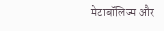मेटाबॉलिज्म और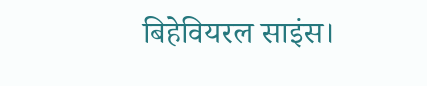बिहेवियरल साइंस।